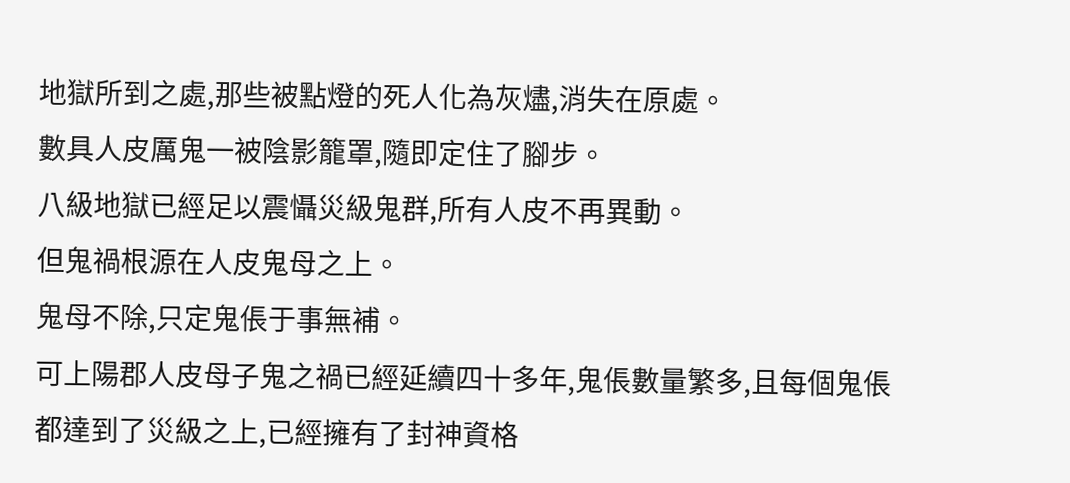地獄所到之處,那些被點燈的死人化為灰燼,消失在原處。
數具人皮厲鬼一被陰影籠罩,隨即定住了腳步。
八級地獄已經足以震懾災級鬼群,所有人皮不再異動。
但鬼禍根源在人皮鬼母之上。
鬼母不除,只定鬼倀于事無補。
可上陽郡人皮母子鬼之禍已經延續四十多年,鬼倀數量繁多,且每個鬼倀都達到了災級之上,已經擁有了封神資格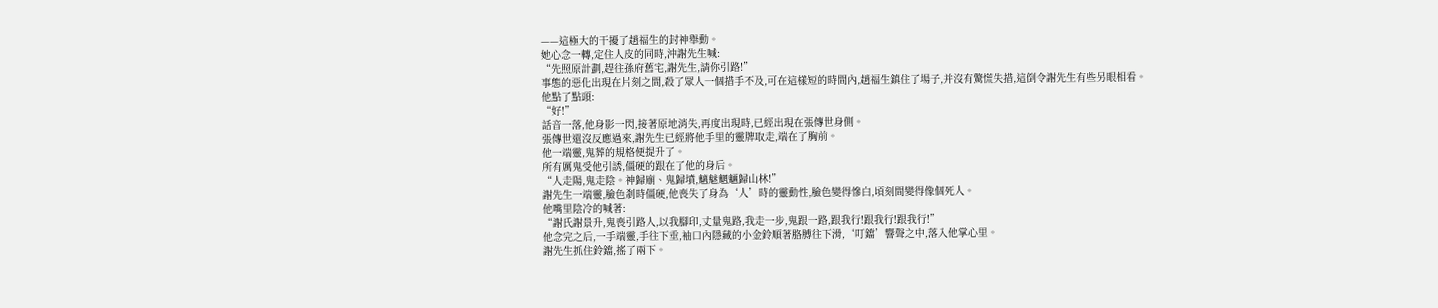——這極大的干擾了趙福生的封神舉動。
她心念一轉,定住人皮的同時,沖謝先生喊:
“先照原計劃,趕往孫府舊宅,謝先生,請你引路!”
事態的惡化出現在片刻之間,殺了眾人一個措手不及,可在這樣短的時間內,趙福生鎮住了場子,并沒有驚慌失措,這倒令謝先生有些另眼相看。
他點了點頭:
“好!”
話音一落,他身影一閃,接著原地消失,再度出現時,已經出現在張傳世身側。
張傳世還沒反應過來,謝先生已經將他手里的靈牌取走,端在了胸前。
他一端靈,鬼葬的規格便提升了。
所有厲鬼受他引誘,僵硬的跟在了他的身后。
“人走陽,鬼走陰。神歸廟、鬼歸墳,魑魅魍魎歸山林!”
謝先生一端靈,臉色剎時僵硬,他喪失了身為‘人’時的靈動性,臉色變得慘白,頃刻間變得像個死人。
他嘴里陰冷的喊著:
“謝氏謝景升,鬼喪引路人,以我腳印,丈量鬼路,我走一步,鬼跟一路,跟我行!跟我行!跟我行!”
他念完之后,一手端靈,手往下垂,袖口內隱藏的小金鈴順著胳膊往下滑,‘叮鐺’響聲之中,落入他掌心里。
謝先生抓住鈴鐺,搖了兩下。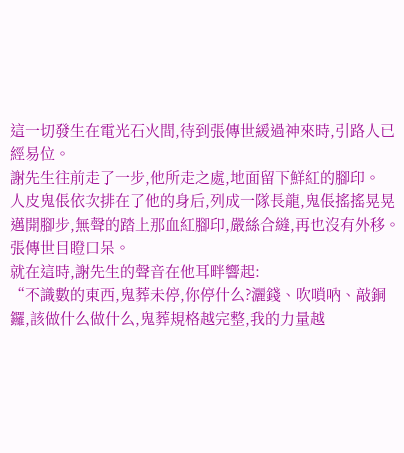這一切發生在電光石火間,待到張傳世緩過神來時,引路人已經易位。
謝先生往前走了一步,他所走之處,地面留下鮮紅的腳印。
人皮鬼倀依次排在了他的身后,列成一隊長龍,鬼倀搖搖晃晃邁開腳步,無聲的踏上那血紅腳印,嚴絲合縫,再也沒有外移。
張傳世目瞪口呆。
就在這時,謝先生的聲音在他耳畔響起:
“不識數的東西,鬼葬未停,你停什么?灑錢、吹嗩吶、敲銅鑼,該做什么做什么,鬼葬規格越完整,我的力量越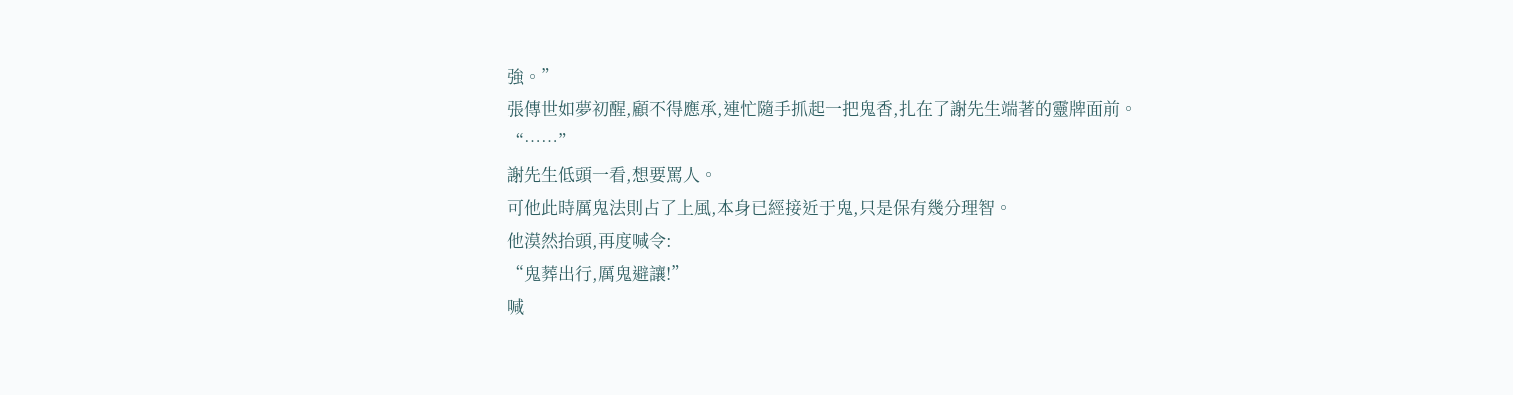強。”
張傳世如夢初醒,顧不得應承,連忙隨手抓起一把鬼香,扎在了謝先生端著的靈牌面前。
“……”
謝先生低頭一看,想要罵人。
可他此時厲鬼法則占了上風,本身已經接近于鬼,只是保有幾分理智。
他漠然抬頭,再度喊令:
“鬼葬出行,厲鬼避讓!”
喊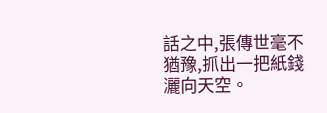話之中,張傳世毫不猶豫,抓出一把紙錢灑向天空。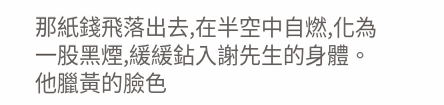那紙錢飛落出去,在半空中自燃,化為一股黑煙,緩緩鉆入謝先生的身體。
他臘黃的臉色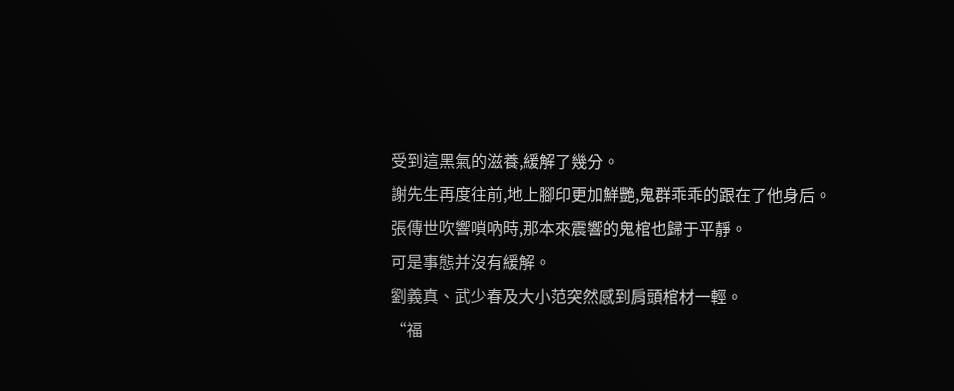受到這黑氣的滋養,緩解了幾分。
謝先生再度往前,地上腳印更加鮮艷,鬼群乖乖的跟在了他身后。
張傳世吹響嗩吶時,那本來震響的鬼棺也歸于平靜。
可是事態并沒有緩解。
劉義真、武少春及大小范突然感到肩頭棺材一輕。
“福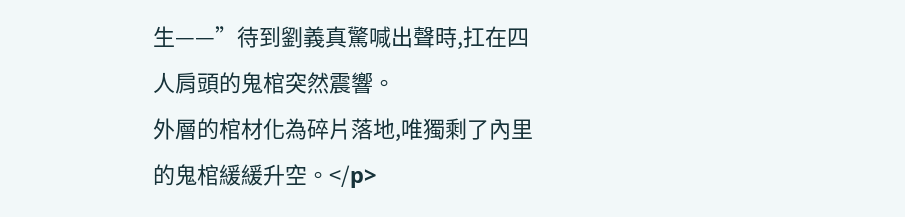生——”待到劉義真驚喊出聲時,扛在四人肩頭的鬼棺突然震響。
外層的棺材化為碎片落地,唯獨剩了內里的鬼棺緩緩升空。</p>